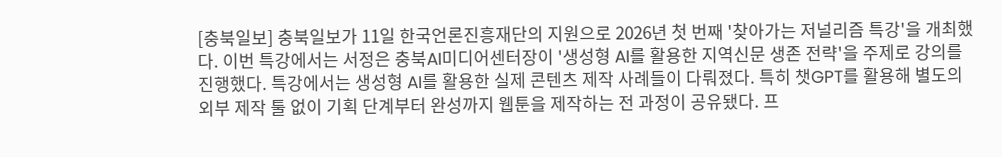[충북일보] 충북일보가 11일 한국언론진흥재단의 지원으로 2026년 첫 번째 '찾아가는 저널리즘 특강'을 개최했다. 이번 특강에서는 서정은 충북AI미디어센터장이 '생성형 AI를 활용한 지역신문 생존 전략'을 주제로 강의를 진행했다. 특강에서는 생성형 AI를 활용한 실제 콘텐츠 제작 사례들이 다뤄졌다. 특히 챗GPT를 활용해 별도의 외부 제작 툴 없이 기획 단계부터 완성까지 웹툰을 제작하는 전 과정이 공유됐다. 프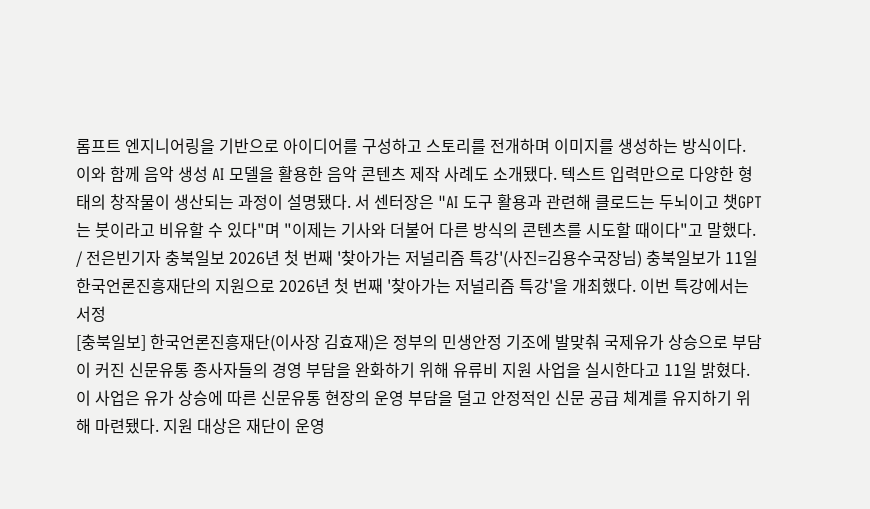롬프트 엔지니어링을 기반으로 아이디어를 구성하고 스토리를 전개하며 이미지를 생성하는 방식이다. 이와 함께 음악 생성 AI 모델을 활용한 음악 콘텐츠 제작 사례도 소개됐다. 텍스트 입력만으로 다양한 형태의 창작물이 생산되는 과정이 설명됐다. 서 센터장은 "AI 도구 활용과 관련해 클로드는 두뇌이고 챗GPT는 붓이라고 비유할 수 있다"며 "이제는 기사와 더불어 다른 방식의 콘텐츠를 시도할 때이다"고 말했다. / 전은빈기자 충북일보 2026년 첫 번째 '찾아가는 저널리즘 특강'(사진=김용수국장님) 충북일보가 11일 한국언론진흥재단의 지원으로 2026년 첫 번째 '찾아가는 저널리즘 특강'을 개최했다. 이번 특강에서는 서정
[충북일보] 한국언론진흥재단(이사장 김효재)은 정부의 민생안정 기조에 발맞춰 국제유가 상승으로 부담이 커진 신문유통 종사자들의 경영 부담을 완화하기 위해 유류비 지원 사업을 실시한다고 11일 밝혔다. 이 사업은 유가 상승에 따른 신문유통 현장의 운영 부담을 덜고 안정적인 신문 공급 체계를 유지하기 위해 마련됐다. 지원 대상은 재단이 운영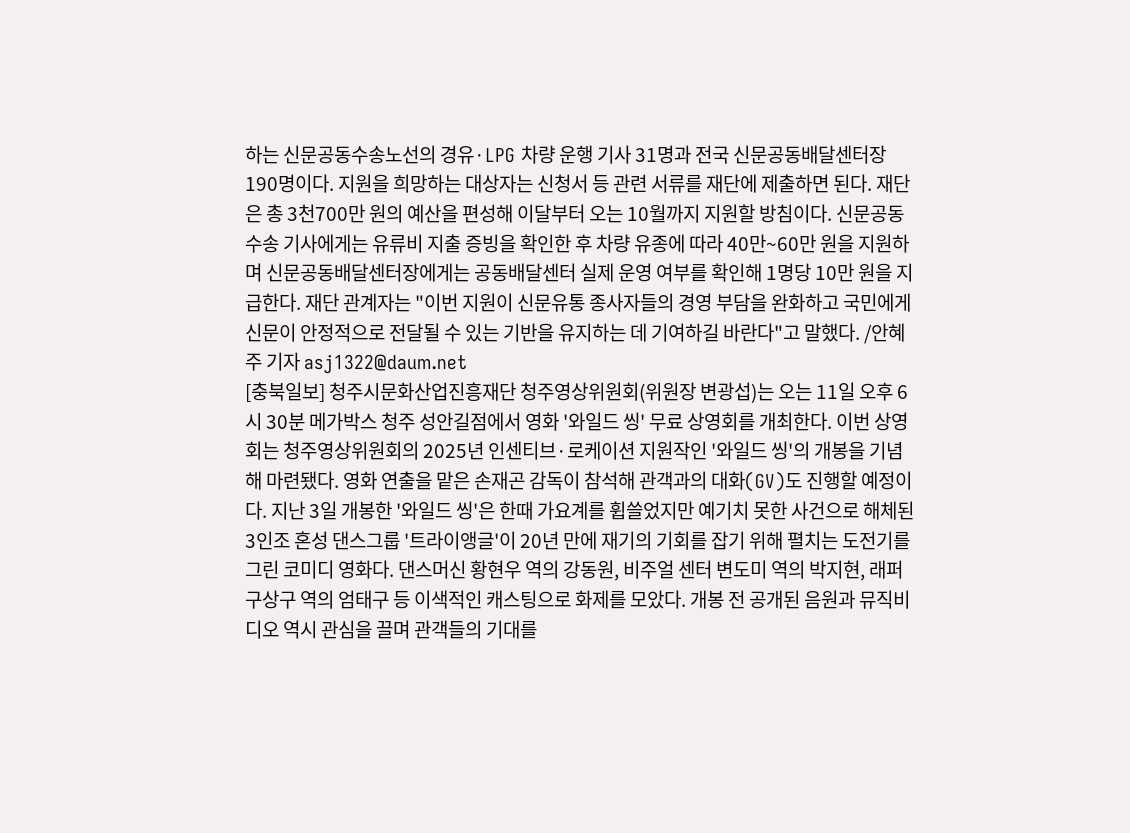하는 신문공동수송노선의 경유·LPG 차량 운행 기사 31명과 전국 신문공동배달센터장 190명이다. 지원을 희망하는 대상자는 신청서 등 관련 서류를 재단에 제출하면 된다. 재단은 총 3천700만 원의 예산을 편성해 이달부터 오는 10월까지 지원할 방침이다. 신문공동수송 기사에게는 유류비 지출 증빙을 확인한 후 차량 유종에 따라 40만~60만 원을 지원하며 신문공동배달센터장에게는 공동배달센터 실제 운영 여부를 확인해 1명당 10만 원을 지급한다. 재단 관계자는 "이번 지원이 신문유통 종사자들의 경영 부담을 완화하고 국민에게 신문이 안정적으로 전달될 수 있는 기반을 유지하는 데 기여하길 바란다"고 말했다. /안혜주 기자 asj1322@daum.net
[충북일보] 청주시문화산업진흥재단 청주영상위원회(위원장 변광섭)는 오는 11일 오후 6시 30분 메가박스 청주 성안길점에서 영화 '와일드 씽' 무료 상영회를 개최한다. 이번 상영회는 청주영상위원회의 2025년 인센티브·로케이션 지원작인 '와일드 씽'의 개봉을 기념해 마련됐다. 영화 연출을 맡은 손재곤 감독이 참석해 관객과의 대화(GV)도 진행할 예정이다. 지난 3일 개봉한 '와일드 씽'은 한때 가요계를 휩쓸었지만 예기치 못한 사건으로 해체된 3인조 혼성 댄스그룹 '트라이앵글'이 20년 만에 재기의 기회를 잡기 위해 펼치는 도전기를 그린 코미디 영화다. 댄스머신 황현우 역의 강동원, 비주얼 센터 변도미 역의 박지현, 래퍼 구상구 역의 엄태구 등 이색적인 캐스팅으로 화제를 모았다. 개봉 전 공개된 음원과 뮤직비디오 역시 관심을 끌며 관객들의 기대를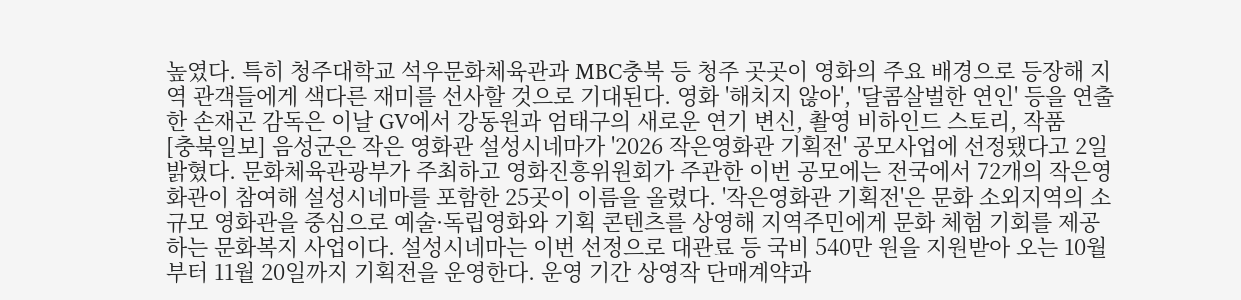높였다. 특히 청주대학교 석우문화체육관과 MBC충북 등 청주 곳곳이 영화의 주요 배경으로 등장해 지역 관객들에게 색다른 재미를 선사할 것으로 기대된다. 영화 '해치지 않아', '달콤살벌한 연인' 등을 연출한 손재곤 감독은 이날 GV에서 강동원과 엄태구의 새로운 연기 변신, 촬영 비하인드 스토리, 작품
[충북일보] 음성군은 작은 영화관 설성시네마가 '2026 작은영화관 기획전' 공모사업에 선정됐다고 2일 밝혔다. 문화체육관광부가 주최하고 영화진흥위원회가 주관한 이번 공모에는 전국에서 72개의 작은영화관이 참여해 설성시네마를 포함한 25곳이 이름을 올렸다. '작은영화관 기획전'은 문화 소외지역의 소규모 영화관을 중심으로 예술·독립영화와 기획 콘텐츠를 상영해 지역주민에게 문화 체험 기회를 제공하는 문화복지 사업이다. 설성시네마는 이번 선정으로 대관료 등 국비 540만 원을 지원받아 오는 10월부터 11월 20일까지 기획전을 운영한다. 운영 기간 상영작 단매계약과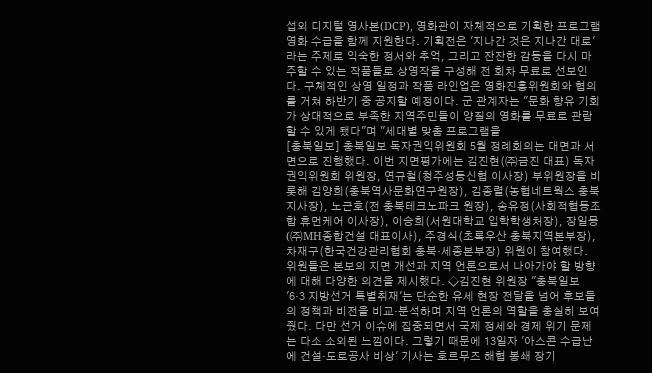섭외 디지털 영사본(DCP), 영화관이 자체적으로 기획한 프로그램 영화 수급을 함께 지원한다. 기획전은 '지나간 것은 지나간 대로'라는 주제로 익숙한 정서와 추억, 그리고 잔잔한 감동을 다시 마주할 수 있는 작품들로 상영작을 구성해 전 회차 무료로 선보인다. 구체적인 상영 일정과 작품 라인업은 영화진흥위원회와 협의를 거쳐 하반기 중 공지할 예정이다. 군 관계자는 "문화 향유 기회가 상대적으로 부족한 지역주민들이 양질의 영화를 무료로 관람할 수 있게 됐다"며 "세대별 맞춤 프로그램을
[충북일보] 충북일보 독자권익위원회 5월 정례회의는 대면과 서면으로 진행했다. 이번 지면평가에는 김진현(㈜금진 대표) 독자권익위원회 위원장, 연규철(청주성동신협 이사장) 부위원장을 비롯해 김양희(충북역사문화연구원장), 김종렬(농협네트웍스 충북지사장), 노근호(전 충북테크노파크 원장), 송유정(사회적협동조합 휴먼케어 이사장), 이승희(서원대학교 입학학생처장), 장일몽(㈜MH종합건설 대표이사), 주경식(초록우산 충북지역본부장), 차재구(한국건강관리협회 충북·세종본부장) 위원이 참여했다. 위원들은 본보의 지면 개선과 지역 언론으로서 나아가야 할 방향에 대해 다양한 의견을 제시했다. ◇김진현 위원장 "충북일보 '6·3 지방선거 특별취재'는 단순한 유세 현장 전달을 넘어 후보들의 정책과 비전을 비교·분석하며 지역 언론의 역할을 충실히 보여줬다. 다만 선거 이슈에 집중되면서 국제 정세와 경제 위기 문제는 다소 소외된 느낌이다. 그렇기 때문에 13일자 '아스콘 수급난에 건설·도로공사 비상' 기사는 호르무즈 해협 봉쇄 장기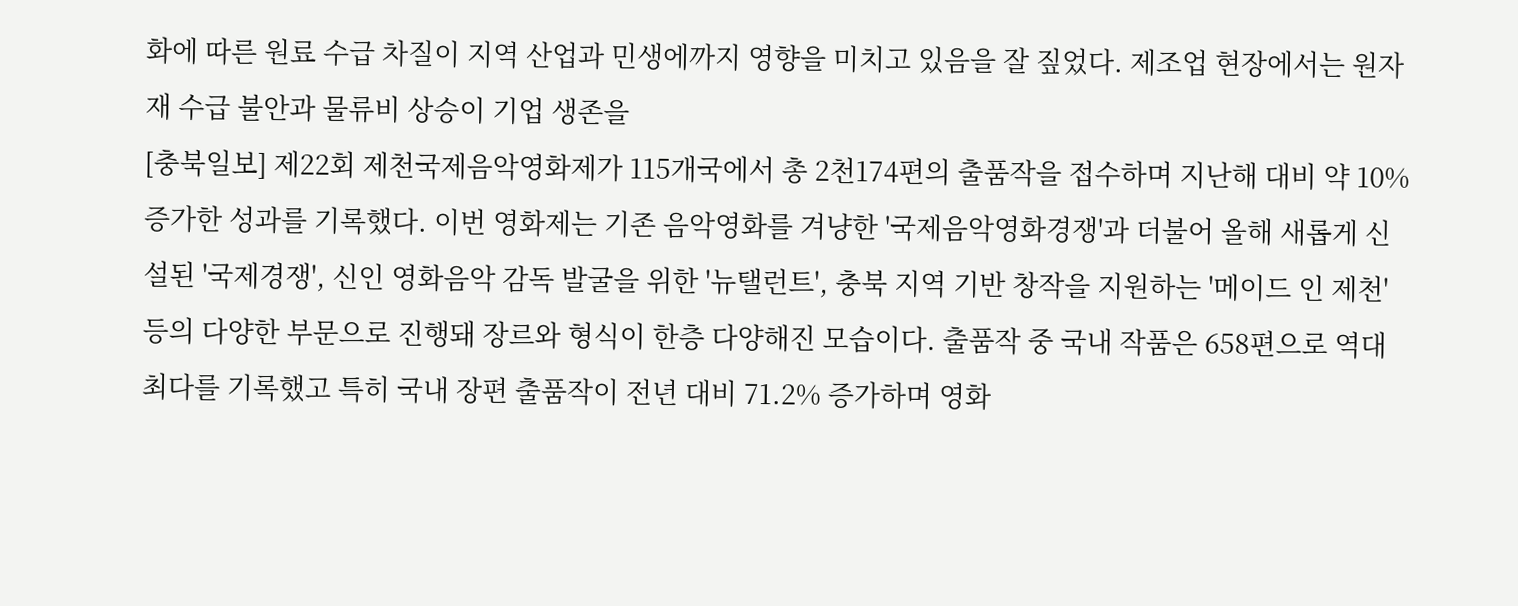화에 따른 원료 수급 차질이 지역 산업과 민생에까지 영향을 미치고 있음을 잘 짚었다. 제조업 현장에서는 원자재 수급 불안과 물류비 상승이 기업 생존을
[충북일보] 제22회 제천국제음악영화제가 115개국에서 총 2천174편의 출품작을 접수하며 지난해 대비 약 10% 증가한 성과를 기록했다. 이번 영화제는 기존 음악영화를 겨냥한 '국제음악영화경쟁'과 더불어 올해 새롭게 신설된 '국제경쟁', 신인 영화음악 감독 발굴을 위한 '뉴탤런트', 충북 지역 기반 창작을 지원하는 '메이드 인 제천' 등의 다양한 부문으로 진행돼 장르와 형식이 한층 다양해진 모습이다. 출품작 중 국내 작품은 658편으로 역대 최다를 기록했고 특히 국내 장편 출품작이 전년 대비 71.2% 증가하며 영화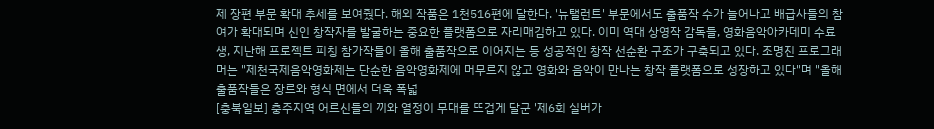제 장편 부문 확대 추세를 보여줬다. 해외 작품은 1천516편에 달한다. '뉴탤런트' 부문에서도 출품작 수가 늘어나고 배급사들의 참여가 확대되며 신인 창작자를 발굴하는 중요한 플랫폼으로 자리매김하고 있다. 이미 역대 상영작 감독들, 영화음악아카데미 수료생, 지난해 프로젝트 피칭 참가작들이 올해 출품작으로 이어지는 등 성공적인 창작 선순환 구조가 구축되고 있다. 조명진 프로그래머는 "제천국제음악영화제는 단순한 음악영화제에 머무르지 않고 영화와 음악이 만나는 창작 플랫폼으로 성장하고 있다"며 "올해 출품작들은 장르와 형식 면에서 더욱 폭넓
[충북일보] 충주지역 어르신들의 끼와 열정이 무대를 뜨겁게 달군 '제6회 실버가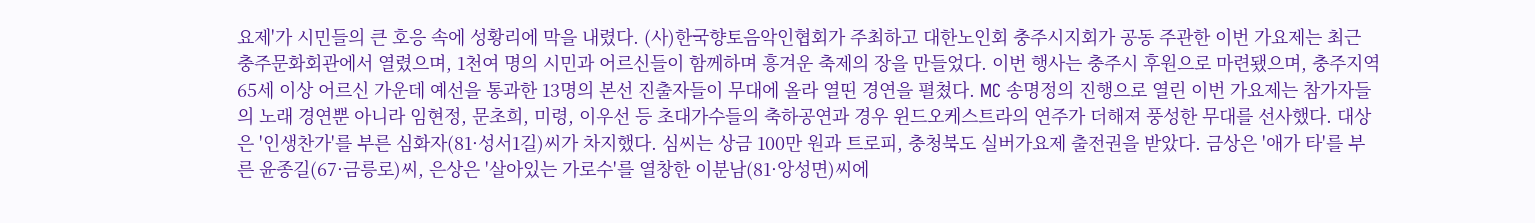요제'가 시민들의 큰 호응 속에 성황리에 막을 내렸다. (사)한국향토음악인협회가 주최하고 대한노인회 충주시지회가 공동 주관한 이번 가요제는 최근 충주문화회관에서 열렸으며, 1천여 명의 시민과 어르신들이 함께하며 흥겨운 축제의 장을 만들었다. 이번 행사는 충주시 후원으로 마련됐으며, 충주지역 65세 이상 어르신 가운데 예선을 통과한 13명의 본선 진출자들이 무대에 올라 열띤 경연을 펼쳤다. MC 송명정의 진행으로 열린 이번 가요제는 참가자들의 노래 경연뿐 아니라 임현정, 문초희, 미령, 이우선 등 초대가수들의 축하공연과 경우 윈드오케스트라의 연주가 더해져 풍성한 무대를 선사했다. 대상은 '인생찬가'를 부른 심화자(81·성서1길)씨가 차지했다. 심씨는 상금 100만 원과 트로피, 충청북도 실버가요제 출전권을 받았다. 금상은 '애가 타'를 부른 윤종길(67·금릉로)씨, 은상은 '살아있는 가로수'를 열창한 이분남(81·앙성면)씨에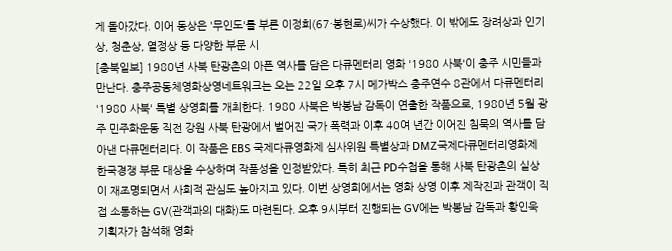게 돌아갔다. 이어 동상은 '무인도'를 부른 이정희(67·봉현로)씨가 수상했다. 이 밖에도 장려상과 인기상, 청춘상, 열정상 등 다양한 부문 시
[충북일보] 1980년 사북 탄광촌의 아픈 역사를 담은 다큐멘터리 영화 '1980 사북'이 충주 시민들과 만난다. 충주공동체영화상영네트워크는 오는 22일 오후 7시 메가박스 충주연수 8관에서 다큐멘터리 '1980 사북' 특별 상영회를 개최한다. 1980 사북은 박봉남 감독이 연출한 작품으로, 1980년 5월 광주 민주화운동 직전 강원 사북 탄광에서 벌어진 국가 폭력과 이후 40여 년간 이어진 침묵의 역사를 담아낸 다큐멘터리다. 이 작품은 EBS 국제다큐영화제 심사위원 특별상과 DMZ국제다큐멘터리영화제 한국경쟁 부문 대상을 수상하며 작품성을 인정받았다. 특히 최근 PD수첩을 통해 사북 탄광촌의 실상이 재조명되면서 사회적 관심도 높아지고 있다. 이번 상영회에서는 영화 상영 이후 제작진과 관객이 직접 소통하는 GV(관객과의 대화)도 마련된다. 오후 9시부터 진행되는 GV에는 박봉남 감독과 황인욱 기획자가 참석해 영화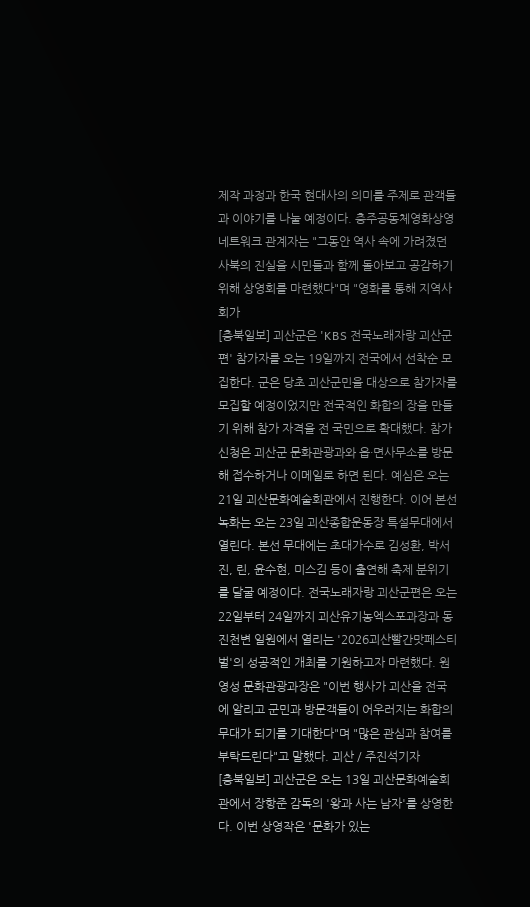제작 과정과 한국 현대사의 의미를 주제로 관객들과 이야기를 나눌 예정이다. 충주공동체영화상영네트워크 관계자는 "그동안 역사 속에 가려졌던 사북의 진실을 시민들과 함께 돌아보고 공감하기 위해 상영회를 마련했다"며 "영화를 통해 지역사회가
[충북일보] 괴산군은 'KBS 전국노래자랑 괴산군편' 참가자를 오는 19일까지 전국에서 선착순 모집한다. 군은 당초 괴산군민을 대상으로 참가자를 모집할 예정이었지만 전국적인 화합의 장을 만들기 위해 참가 자격을 전 국민으로 확대했다. 참가 신청은 괴산군 문화관광과와 읍·면사무소를 방문해 접수하거나 이메일로 하면 된다. 예심은 오는 21일 괴산문화예술회관에서 진행한다. 이어 본선 녹화는 오는 23일 괴산종합운동장 특설무대에서 열린다. 본선 무대에는 초대가수로 김성환, 박서진, 린, 윤수현, 미스김 등이 출연해 축제 분위기를 달굴 예정이다. 전국노래자랑 괴산군편은 오는 22일부터 24일까지 괴산유기농엑스포과장과 동진천변 일원에서 열리는 '2026괴산빨간맛페스티벌'의 성공적인 개최를 기원하고자 마련했다. 원영성 문화관광과장은 "이번 행사가 괴산을 전국에 알리고 군민과 방문객들이 어우러지는 화합의 무대가 되기를 기대한다"며 "많은 관심과 참여를 부탁드린다"고 말했다. 괴산 / 주진석기자
[충북일보] 괴산군은 오는 13일 괴산문화예술회관에서 장항준 감독의 '왕과 사는 남자'를 상영한다. 이번 상영작은 '문화가 있는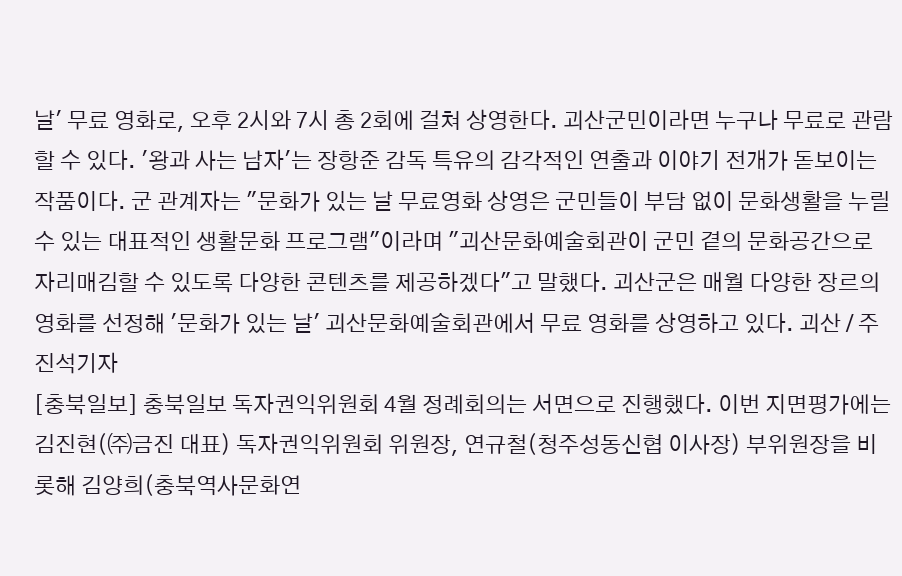날' 무료 영화로, 오후 2시와 7시 총 2회에 걸쳐 상영한다. 괴산군민이라면 누구나 무료로 관람할 수 있다. '왕과 사는 남자'는 장항준 감독 특유의 감각적인 연출과 이야기 전개가 돋보이는 작품이다. 군 관계자는 "문화가 있는 날 무료영화 상영은 군민들이 부담 없이 문화생활을 누릴 수 있는 대표적인 생활문화 프로그램"이라며 "괴산문화예술회관이 군민 곁의 문화공간으로 자리매김할 수 있도록 다양한 콘텐츠를 제공하겠다"고 말했다. 괴산군은 매월 다양한 장르의 영화를 선정해 '문화가 있는 날' 괴산문화예술회관에서 무료 영화를 상영하고 있다. 괴산 / 주진석기자
[충북일보] 충북일보 독자권익위원회 4월 정례회의는 서면으로 진행했다. 이번 지면평가에는 김진현(㈜금진 대표) 독자권익위원회 위원장, 연규철(청주성동신협 이사장) 부위원장을 비롯해 김양희(충북역사문화연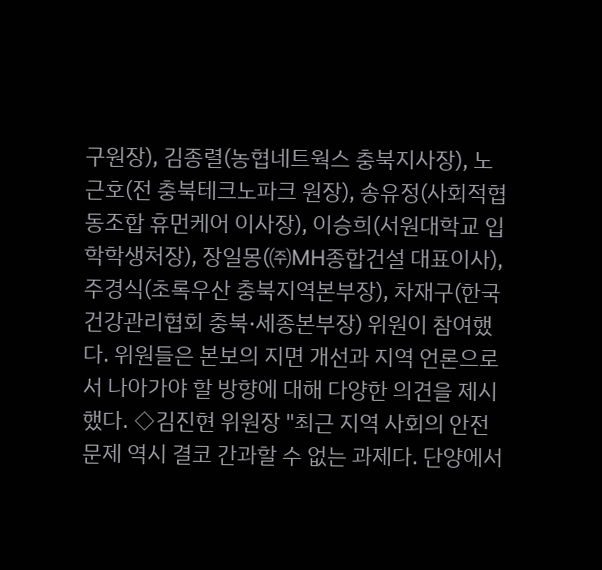구원장), 김종렬(농협네트웍스 충북지사장), 노근호(전 충북테크노파크 원장), 송유정(사회적협동조합 휴먼케어 이사장), 이승희(서원대학교 입학학생처장), 장일몽(㈜MH종합건설 대표이사), 주경식(초록우산 충북지역본부장), 차재구(한국건강관리협회 충북·세종본부장) 위원이 참여했다. 위원들은 본보의 지면 개선과 지역 언론으로서 나아가야 할 방향에 대해 다양한 의견을 제시했다. ◇김진현 위원장 "최근 지역 사회의 안전 문제 역시 결코 간과할 수 없는 과제다. 단양에서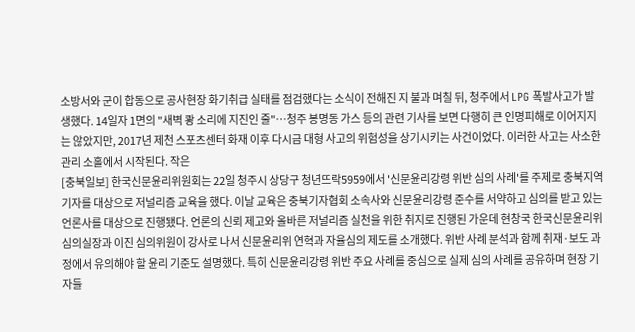소방서와 군이 합동으로 공사현장 화기취급 실태를 점검했다는 소식이 전해진 지 불과 며칠 뒤, 청주에서 LPG 폭발사고가 발생했다. 14일자 1면의 "새벽 쾅 소리에 지진인 줄"…청주 봉명동 가스 등의 관련 기사를 보면 다행히 큰 인명피해로 이어지지는 않았지만, 2017년 제천 스포츠센터 화재 이후 다시금 대형 사고의 위험성을 상기시키는 사건이었다. 이러한 사고는 사소한 관리 소홀에서 시작된다. 작은
[충북일보] 한국신문윤리위원회는 22일 청주시 상당구 청년뜨락5959에서 '신문윤리강령 위반 심의 사례'를 주제로 충북지역 기자를 대상으로 저널리즘 교육을 했다. 이날 교육은 충북기자협회 소속사와 신문윤리강령 준수를 서약하고 심의를 받고 있는 언론사를 대상으로 진행됐다. 언론의 신뢰 제고와 올바른 저널리즘 실천을 위한 취지로 진행된 가운데 현창국 한국신문윤리위 심의실장과 이진 심의위원이 강사로 나서 신문윤리위 연혁과 자율심의 제도를 소개했다. 위반 사례 분석과 함께 취재·보도 과정에서 유의해야 할 윤리 기준도 설명했다. 특히 신문윤리강령 위반 주요 사례를 중심으로 실제 심의 사례를 공유하며 현장 기자들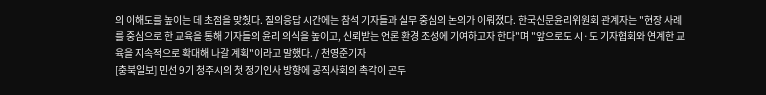의 이해도를 높이는 데 초점을 맞췄다. 질의응답 시간에는 참석 기자들과 실무 중심의 논의가 이뤄졌다. 한국신문윤리위원회 관계자는 "현장 사례를 중심으로 한 교육을 통해 기자들의 윤리 의식을 높이고, 신뢰받는 언론 환경 조성에 기여하고자 한다"며 "앞으로도 시·도 기자협회와 연계한 교육을 지속적으로 확대해 나갈 계획"이라고 말했다. / 천영준기자
[충북일보] 민선 9기 청주시의 첫 정기인사 방향에 공직사회의 촉각이 곤두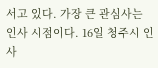서고 있다. 가장 큰 관심사는 인사 시점이다. 16일 청주시 인사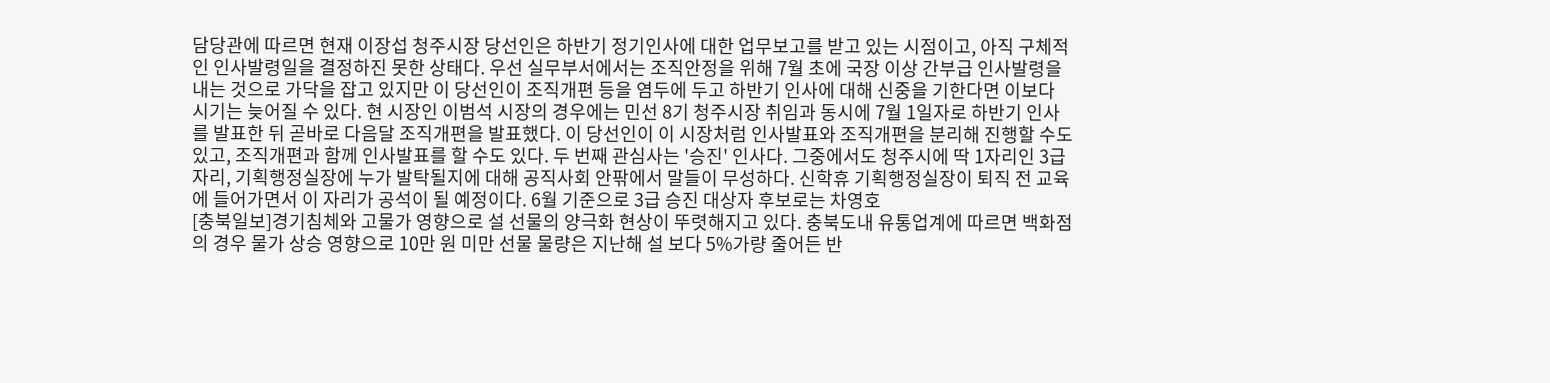담당관에 따르면 현재 이장섭 청주시장 당선인은 하반기 정기인사에 대한 업무보고를 받고 있는 시점이고, 아직 구체적인 인사발령일을 결정하진 못한 상태다. 우선 실무부서에서는 조직안정을 위해 7월 초에 국장 이상 간부급 인사발령을 내는 것으로 가닥을 잡고 있지만 이 당선인이 조직개편 등을 염두에 두고 하반기 인사에 대해 신중을 기한다면 이보다 시기는 늦어질 수 있다. 현 시장인 이범석 시장의 경우에는 민선 8기 청주시장 취임과 동시에 7월 1일자로 하반기 인사를 발표한 뒤 곧바로 다음달 조직개편을 발표했다. 이 당선인이 이 시장처럼 인사발표와 조직개편을 분리해 진행할 수도 있고, 조직개편과 함께 인사발표를 할 수도 있다. 두 번째 관심사는 '승진' 인사다. 그중에서도 청주시에 딱 1자리인 3급자리, 기획행정실장에 누가 발탁될지에 대해 공직사회 안팎에서 말들이 무성하다. 신학휴 기획행정실장이 퇴직 전 교육에 들어가면서 이 자리가 공석이 될 예정이다. 6월 기준으로 3급 승진 대상자 후보로는 차영호
[충북일보]경기침체와 고물가 영향으로 설 선물의 양극화 현상이 뚜렷해지고 있다. 충북도내 유통업계에 따르면 백화점의 경우 물가 상승 영향으로 10만 원 미만 선물 물량은 지난해 설 보다 5%가량 줄어든 반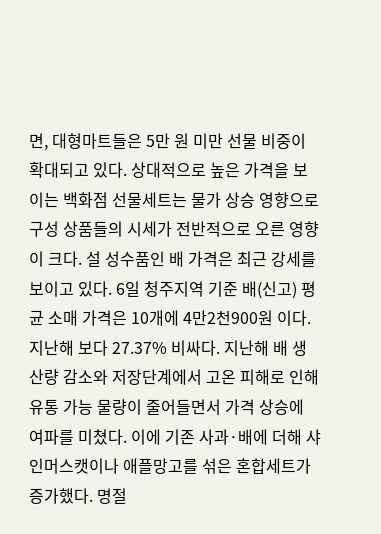면, 대형마트들은 5만 원 미만 선물 비중이 확대되고 있다. 상대적으로 높은 가격을 보이는 백화점 선물세트는 물가 상승 영향으로 구성 상품들의 시세가 전반적으로 오른 영향이 크다. 설 성수품인 배 가격은 최근 강세를 보이고 있다. 6일 청주지역 기준 배(신고) 평균 소매 가격은 10개에 4만2천900원 이다. 지난해 보다 27.37% 비싸다. 지난해 배 생산량 감소와 저장단계에서 고온 피해로 인해 유통 가능 물량이 줄어들면서 가격 상승에 여파를 미쳤다. 이에 기존 사과·배에 더해 샤인머스캣이나 애플망고를 섞은 혼합세트가 증가했다. 명절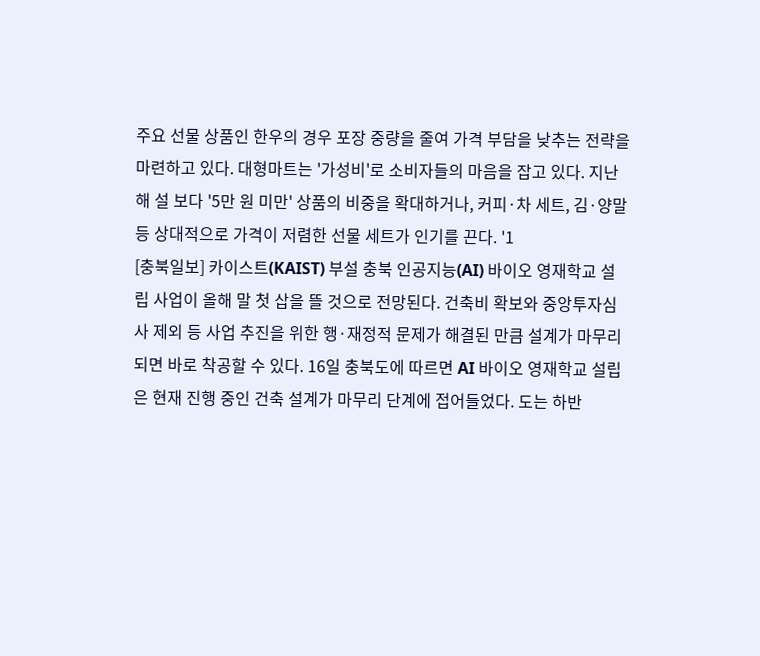주요 선물 상품인 한우의 경우 포장 중량을 줄여 가격 부담을 낮추는 전략을 마련하고 있다. 대형마트는 '가성비'로 소비자들의 마음을 잡고 있다. 지난해 설 보다 '5만 원 미만' 상품의 비중을 확대하거나, 커피·차 세트, 김·양말 등 상대적으로 가격이 저렴한 선물 세트가 인기를 끈다. '1
[충북일보] 카이스트(KAIST) 부설 충북 인공지능(AI) 바이오 영재학교 설립 사업이 올해 말 첫 삽을 뜰 것으로 전망된다. 건축비 확보와 중앙투자심사 제외 등 사업 추진을 위한 행·재정적 문제가 해결된 만큼 설계가 마무리되면 바로 착공할 수 있다. 16일 충북도에 따르면 AI 바이오 영재학교 설립은 현재 진행 중인 건축 설계가 마무리 단계에 접어들었다. 도는 하반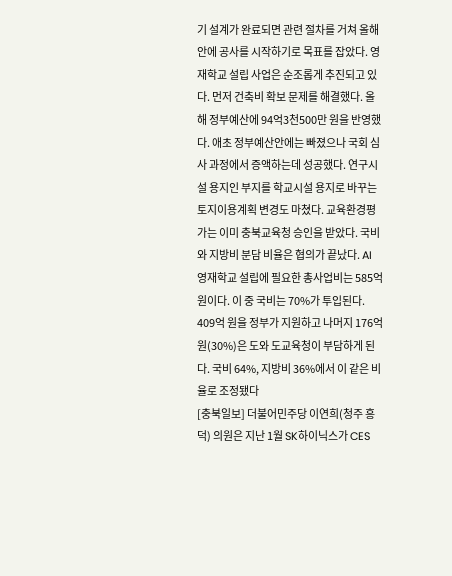기 설계가 완료되면 관련 절차를 거쳐 올해 안에 공사를 시작하기로 목표를 잡았다. 영재학교 설립 사업은 순조롭게 추진되고 있다. 먼저 건축비 확보 문제를 해결했다. 올해 정부예산에 94억3천500만 원을 반영했다. 애초 정부예산안에는 빠졌으나 국회 심사 과정에서 증액하는데 성공했다. 연구시설 용지인 부지를 학교시설 용지로 바꾸는 토지이용계획 변경도 마쳤다. 교육환경평가는 이미 충북교육청 승인을 받았다. 국비와 지방비 분담 비율은 협의가 끝났다. AI 영재학교 설립에 필요한 총사업비는 585억 원이다. 이 중 국비는 70%가 투입된다. 409억 원을 정부가 지원하고 나머지 176억 원(30%)은 도와 도교육청이 부담하게 된다. 국비 64%, 지방비 36%에서 이 같은 비율로 조정됐다
[충북일보] 더불어민주당 이연희(청주 흥덕) 의원은 지난 1월 SK하이닉스가 CES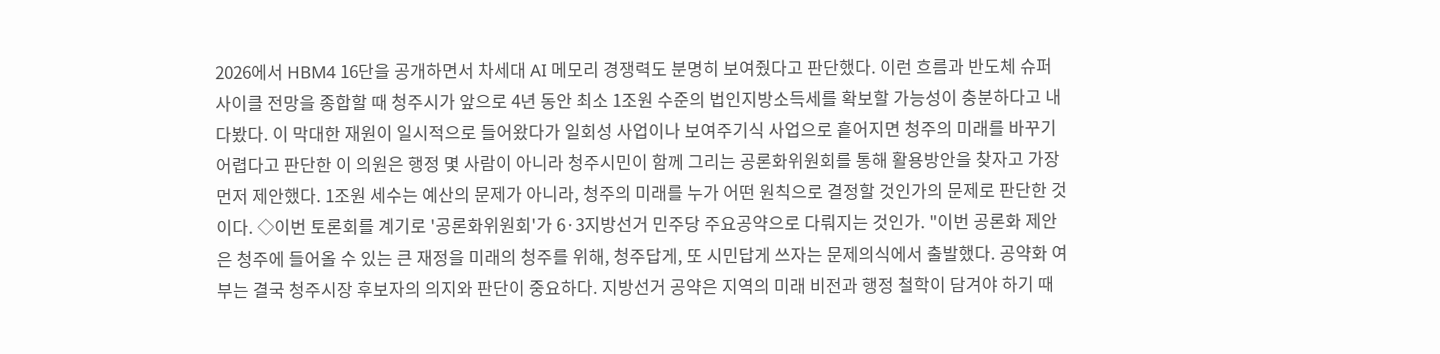2026에서 HBM4 16단을 공개하면서 차세대 AI 메모리 경쟁력도 분명히 보여줬다고 판단했다. 이런 흐름과 반도체 슈퍼사이클 전망을 종합할 때 청주시가 앞으로 4년 동안 최소 1조원 수준의 법인지방소득세를 확보할 가능성이 충분하다고 내다봤다. 이 막대한 재원이 일시적으로 들어왔다가 일회성 사업이나 보여주기식 사업으로 흩어지면 청주의 미래를 바꾸기 어렵다고 판단한 이 의원은 행정 몇 사람이 아니라 청주시민이 함께 그리는 공론화위원회를 통해 활용방안을 찾자고 가장 먼저 제안했다. 1조원 세수는 예산의 문제가 아니라, 청주의 미래를 누가 어떤 원칙으로 결정할 것인가의 문제로 판단한 것이다. ◇이번 토론회를 계기로 '공론화위원회'가 6·3지방선거 민주당 주요공약으로 다뤄지는 것인가. "이번 공론화 제안은 청주에 들어올 수 있는 큰 재정을 미래의 청주를 위해, 청주답게, 또 시민답게 쓰자는 문제의식에서 출발했다. 공약화 여부는 결국 청주시장 후보자의 의지와 판단이 중요하다. 지방선거 공약은 지역의 미래 비전과 행정 철학이 담겨야 하기 때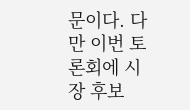문이다. 다만 이번 토론회에 시장 후보